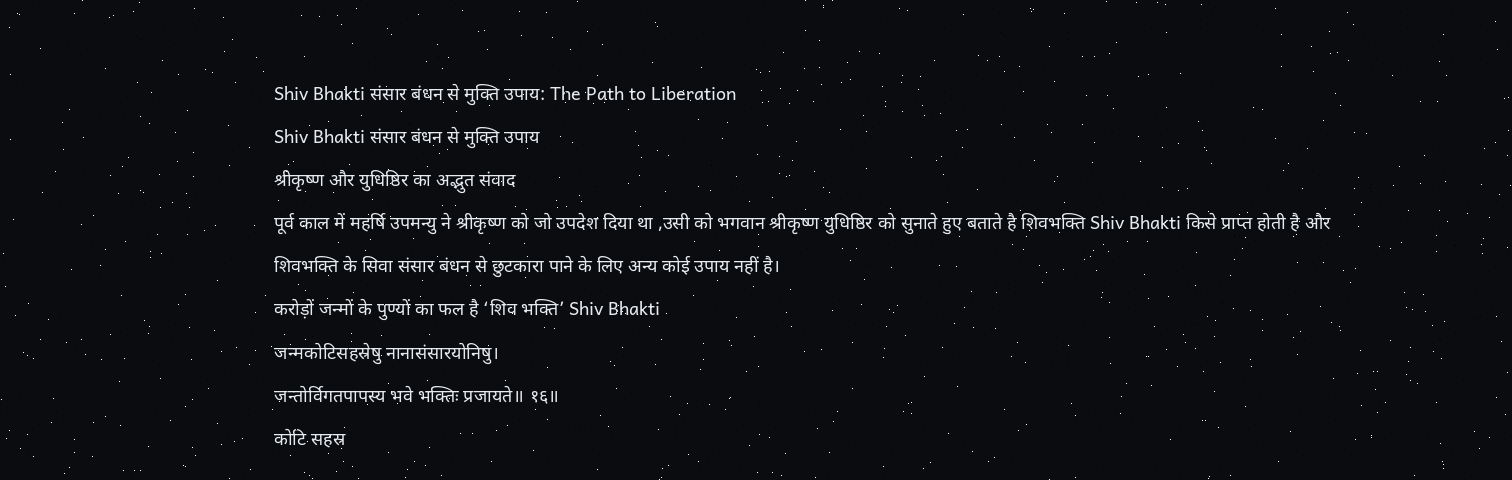Shiv Bhakti संसार बंधन से मुक्ति उपाय: The Path to Liberation
Shiv Bhakti संसार बंधन से मुक्ति उपाय
श्रीकृष्ण और युधिष्ठिर का अद्भुत संवाद
पूर्व काल में महर्षि उपमन्यु ने श्रीकृष्ण को जो उपदेश दिया था ,उसी को भगवान श्रीकृष्ण युधिष्ठिर को सुनाते हुए बताते है शिवभक्ति Shiv Bhakti किसे प्राप्त होती है और शिवभक्ति के सिवा संसार बंधन से छुटकारा पाने के लिए अन्य कोई उपाय नहीं है।
करोड़ों जन्मों के पुण्यों का फल है ‘शिव भक्ति’ Shiv Bhakti
जन्मकोटिसहस्रेषु नानासंसारयोनिषु।
जन्तोर्विगतपापस्य भवे भक्तिः प्रजायते॥ १६॥
कोटि सहस्र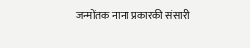जन्मोंतक नाना प्रकारकी संसारी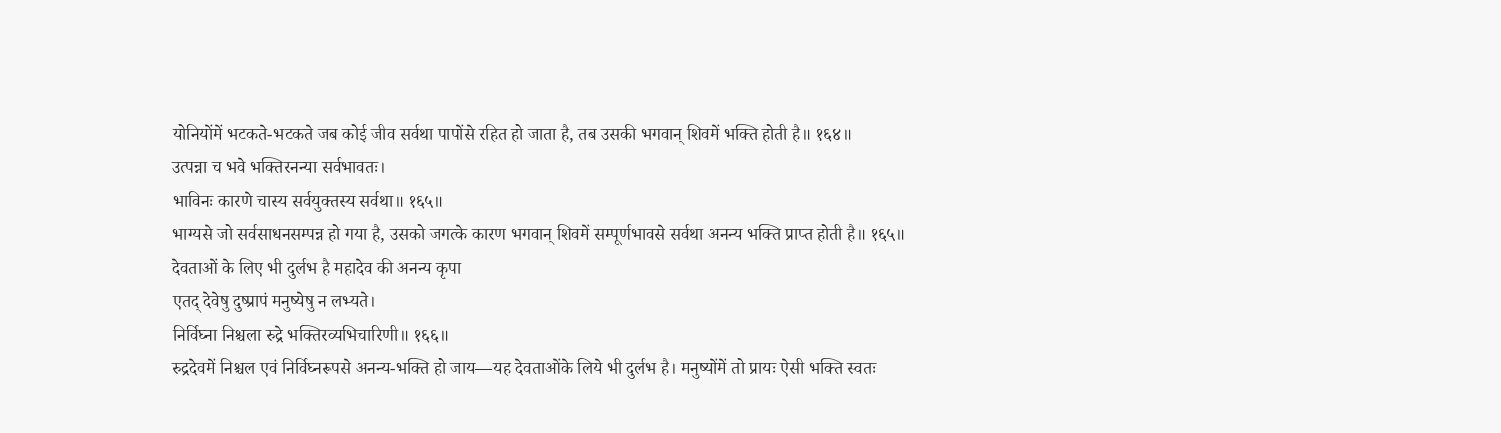योनियोंमें भटकते-भटकते जब कोई जीव सर्वथा पापोंसे रहित हो जाता है, तब उसकी भगवान् शिवमें भक्ति होती है॥ १६४॥
उत्पन्ना च भवे भक्तिरनन्या सर्वभावतः।
भाविनः कारणे चास्य सर्वयुक्तस्य सर्वथा॥ १६५॥
भाग्यसे जो सर्वसाधनसम्पन्न हो गया है, उसको जगत्के कारण भगवान् शिवमें सम्पूर्णभावसे सर्वथा अनन्य भक्ति प्राप्त होती है॥ १६५॥
देवताओं के लिए भी दुर्लभ है महादेव की अनन्य कृपा
एतद् देवेषु दुष्प्रापं मनुष्येषु न लभ्यते।
निर्विघ्ना निश्चला रुद्रे भक्तिरव्यभिचारिणी॥ १६६॥
रुद्रदेवमें निश्चल एवं निर्विघ्नरूपसे अनन्य-भक्ति हो जाय—यह देवताओंके लिये भी दुर्लभ है। मनुष्योंमें तो प्रायः ऐसी भक्ति स्वतः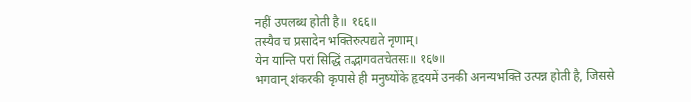नहीं उपलब्ध होती है॥ १६६॥
तस्यैव च प्रसादेन भक्तिरुत्पद्यते नृणाम्।
येन यान्ति परां सिद्धिं तद्भागवतचेतसः॥ १६७॥
भगवान् शंकरकी कृपासे ही मनुष्योंके हृदयमें उनकी अनन्यभक्ति उत्पन्न होती है, जिससे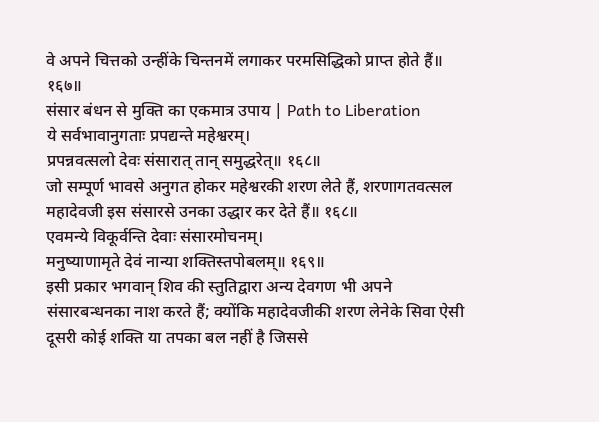वे अपने चित्तको उन्हींके चिन्तनमें लगाकर परमसिद्धिको प्राप्त होते हैं॥ १६७॥
संसार बंधन से मुक्ति का एकमात्र उपाय | Path to Liberation
ये सर्वभावानुगताः प्रपद्यन्ते महेश्वरम्।
प्रपन्नवत्सलो देवः संसारात् तान् समुद्धरेत्॥ १६८॥
जो सम्पूर्ण भावसे अनुगत होकर महेश्वरकी शरण लेते हैं, शरणागतवत्सल महादेवजी इस संसारसे उनका उद्धार कर देते हैं॥ १६८॥
एवमन्ये विकूर्वन्ति देवाः संसारमोचनम्।
मनुष्याणामृते देवं नान्या शक्तिस्तपोबलम्॥ १६९॥
इसी प्रकार भगवान् शिव की स्तुतिद्वारा अन्य देवगण भी अपने संसारबन्धनका नाश करते हैं; क्योंकि महादेवजीकी शरण लेनेके सिवा ऐसी दूसरी कोई शक्ति या तपका बल नहीं है जिससे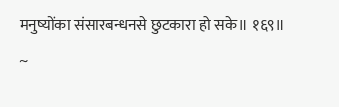मनुष्योंका संसारबन्धनसे छुटकारा हो सके॥ १६९॥
~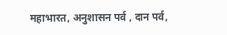महाभारत, अनुशासन पर्व , दान पर्व,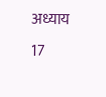अध्याय 17